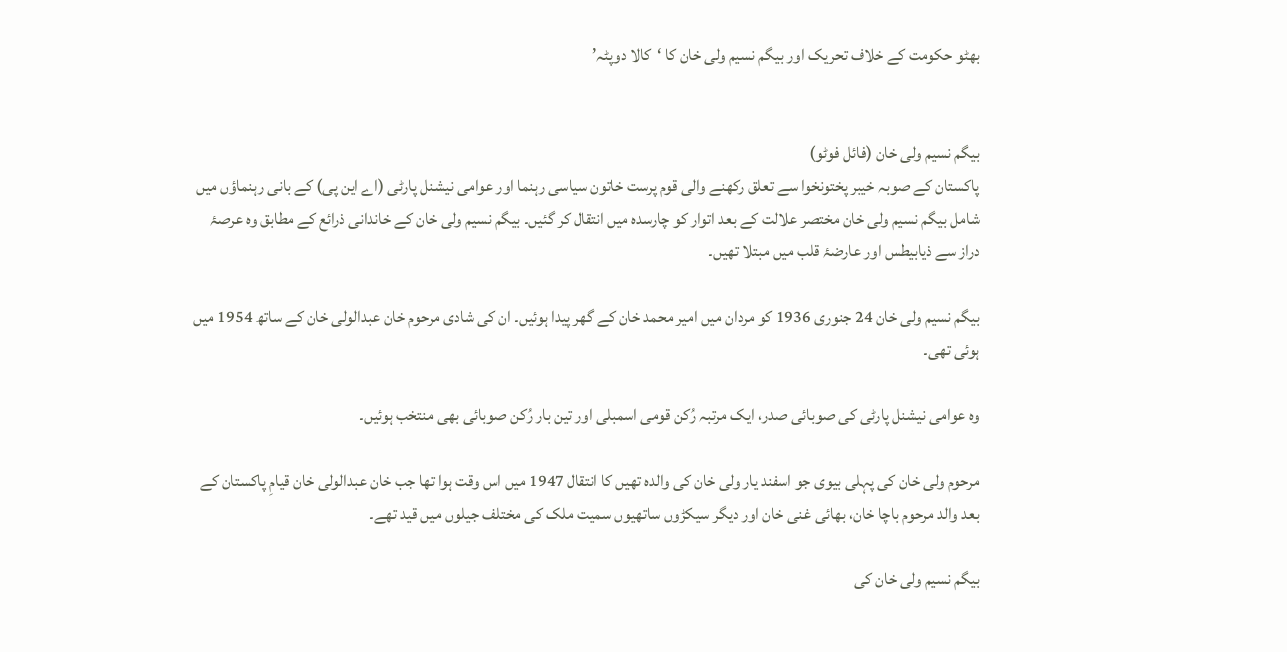بھٹو حکومت کے خلاف تحریک اور بیگم نسیم ولی خان کا ‘کالا دوپٹہ’


بیگم نسیم ولی خان (فائل فوٹو)
پاکستان کے صوبہ خیبر پختونخوا سے تعلق رکھنے والی قوم پرست خاتون سیاسی رہنما اور عوامی نیشنل پارٹی (اے این پی) کے بانی رہنماؤں میں شامل بیگم نسیم ولی خان مختصر علالت کے بعد اتوار کو چارسدہ میں انتقال کر گئیں۔ بیگم نسیم ولی خان کے خاندانی ذرائع کے مطابق وہ عرصۂ دراز سے ذیابیطس اور عارضۂ قلب میں مبتلا تھیں۔

بیگم نسیم ولی خان 24 جنوری 1936 کو مردان میں امیر محمد خان کے گھر پیدا ہوئیں۔ ان کی شادی مرحوم خان عبدالولی خان کے ساتھ 1954 میں ہوئی تھی۔

وہ عوامی نیشنل پارٹی کی صوبائی صدر، ایک مرتبہ رُکن قومی اسمبلی اور تین بار رُکن صوبائی بھی منتخب ہوئیں۔

مرحوم ولی خان کی پہلی بیوی جو اسفند یار ولی خان کی والدہ تھیں کا انتقال 1947 میں اس وقت ہوا تھا جب خان عبدالولی خان قیامِ پاکستان کے بعد والد مرحوم باچا خان، بھائی غنی خان اور دیگر سیکڑوں ساتھیوں سمیت ملک کی مختلف جیلوں میں قید تھے۔

بیگم نسیم ولی خان کی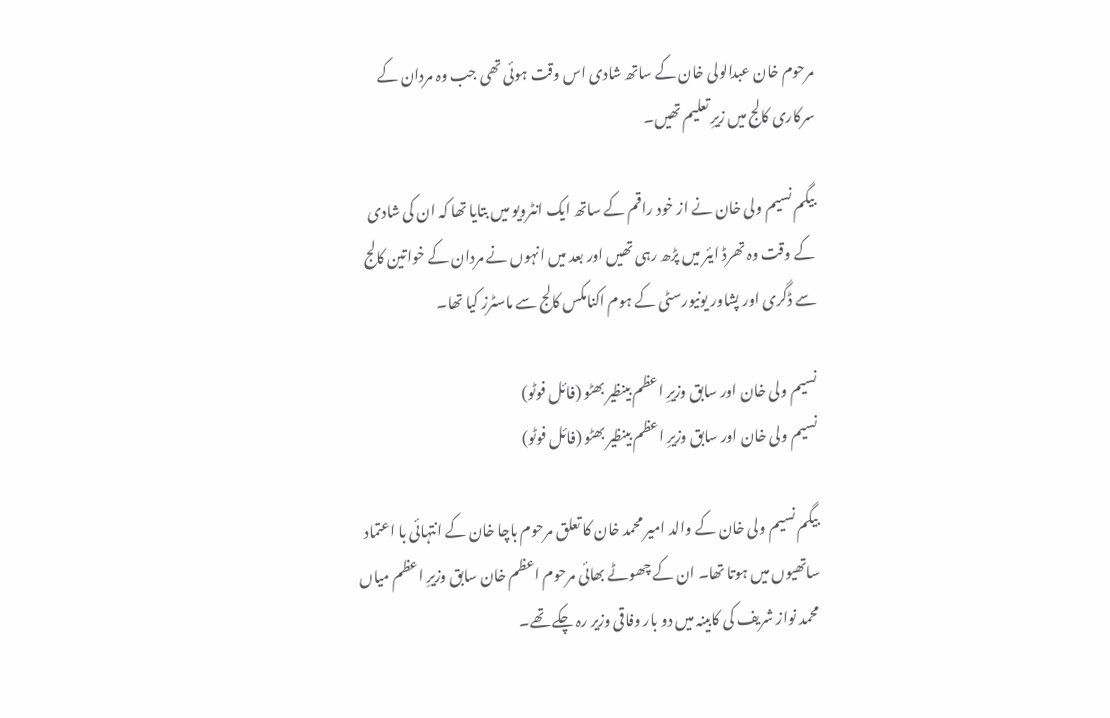مرحوم خان عبدالولی خان کے ساتھ شادی اس وقت ہوئی تھی جب وہ مردان کے سرکاری کالج میں زیرِ تعلیم تھیں۔

بیگم نسیم ولی خان نے از خود راقم کے ساتھ ایک انٹرویو میں بتایا تھا کہ ان کی شادی کے وقت وہ تھرڈ ایئر میں پڑھ رہی تھیں اور بعد میں انہوں نے مردان کے خواتین کالج سے ڈگری اور پشاور یونیورسٹی کے ہوم اکنامکس کالج سے ماسٹرز کیا تھا۔

نسیم ولی خان اور سابق وزیرِ اعظم بینظیر بھٹو (فائل فوٹو)
نسیم ولی خان اور سابق وزیرِ اعظم بینظیر بھٹو (فائل فوٹو)

بیگم نسیم ولی خان کے والد امیر محمد خان کا تعلق مرحوم باچا خان کے انتہائی با اعتماد ساتھیوں میں ہوتا تھا۔ ان کے چھوٹے بھائی مرحوم اعظم خان سابق وزیرِ اعظم میاں محمد نواز شریف کی کابینہ میں دو بار وفاقی وزیر رہ چکے تھے۔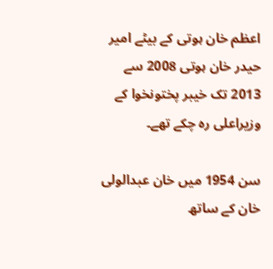اعظم خان ہوتی کے بیٹے امیر حیدر خان ہوتی 2008 سے 2013 تک خیبر پختونخوا کے وزیراعلی رہ چکے تھے۔

سن 1954 میں خان عبدالولی خان کے ساتھ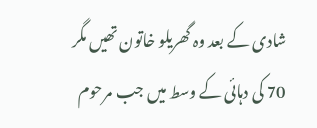شادی کے بعد وہ گھریلو خاتون تھیں مگر 70 کی دہائی کے وسط میں جب مرحوم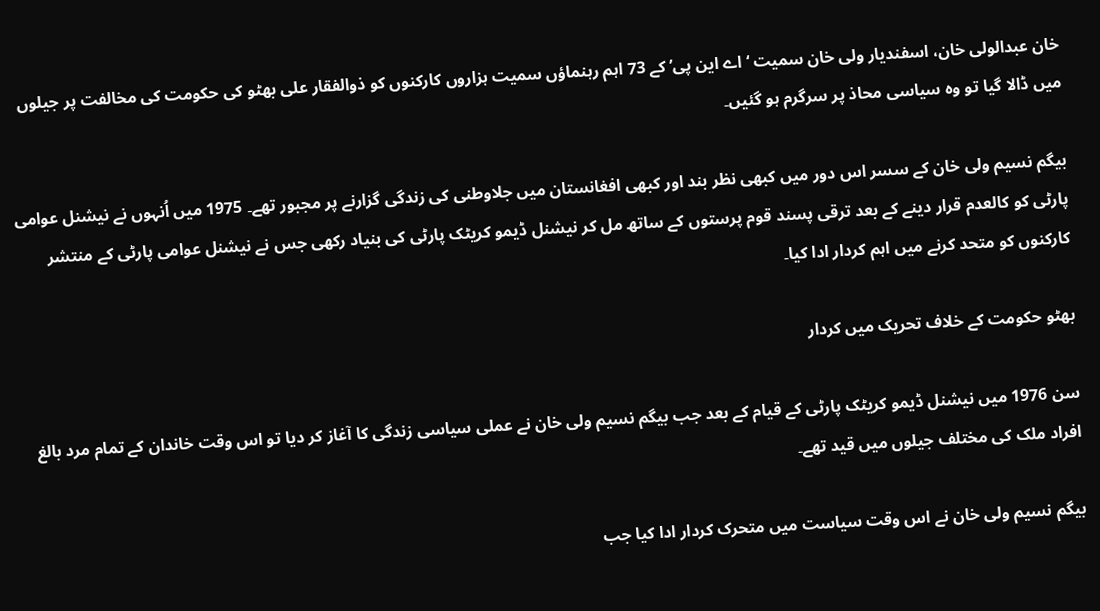خان عبدالولی خان، اسفندیار ولی خان سمیت ‘اے این پی’ کے 73 اہم رہنماؤں سمیت ہزاروں کارکنوں کو ذوالفقار علی بھٹو کی حکومت کی مخالفت پر جیلوں میں ڈالا گیا تو وہ سیاسی محاذ پر سرگرم ہو گئیں۔

بیگم نسیم ولی خان کے سسر اس دور میں کبھی نظر بند اور کبھی افغانستان میں جلاوطنی کی زندگی گزارنے پر مجبور تھے۔ 1975 میں اُنہوں نے نیشنل عوامی پارٹی کو کالعدم قرار دینے کے بعد ترقی پسند قوم پرستوں کے ساتھ مل کر نیشنل ڈیمو کریٹک پارٹی کی بنیاد رکھی جس نے نیشنل عوامی پارٹی کے منتشر کارکنوں کو متحد کرنے میں اہم کردار ادا کیا۔

بھٹو حکومت کے خلاف تحریک میں کردار

سن 1976 میں نیشنل ڈیمو کریٹک پارٹی کے قیام کے بعد جب بیگم نسیم ولی خان نے عملی سیاسی زندگی کا آغاز کر دیا تو اس وقت خاندان کے تمام مرد بالغ افراد ملک کی مختلف جیلوں میں قید تھے۔

بیگم نسیم ولی خان نے اس وقت سیاست میں متحرک کردار ادا کیا جب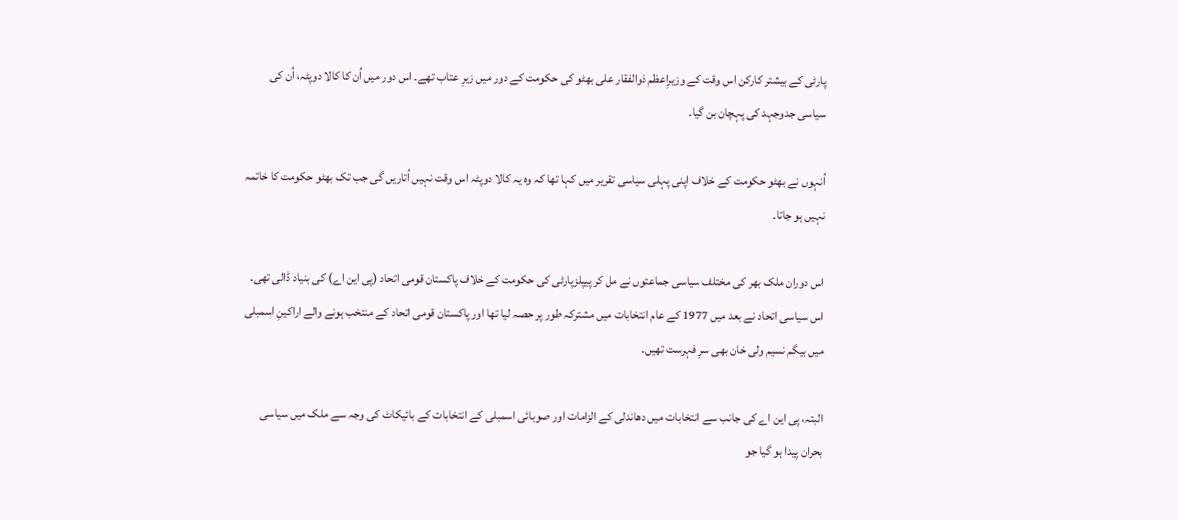پارٹی کے بیشتر کارکن اس وقت کے وزیرِاعظم ذوالفقار علی بھٹو کی حکومت کے دور میں زیرِ عتاب تھے۔ اس دور میں اُن کا کالا دوپٹہ، اُن کی سیاسی جدوجہد کی پہچان بن گیا۔

اُنہوں نے بھٹو حکومت کے خلاف اپنی پہلی سیاسی تقریر میں کہا تھا کہ وہ یہ کالا دوپٹہ اس وقت نہیں اُتاریں گی جب تک بھٹو حکومت کا خاتمہ نہیں ہو جاتا۔

اس دوران ملک بھر کی مختلف سیاسی جماعتوں نے مل کر پیپلزپارٹی کی حکومت کے خلاف پاکستان قومی اتحاد (پی این اے) کی بنیاد ڈالی تھی۔ اس سیاسی اتحاد نے بعد میں 1977 کے عام انتخابات میں مشترکہ طور پر حصہ لیا تھا اور پاکستان قومی اتحاد کے منتخب ہونے والے اراکینِ اسمبلی میں بیگم نسیم ولی خان بھی سرِ فہرست تھیں۔

البتہ، پی این اے کی جانب سے انتخابات میں دھاندلی کے الزامات اور صوبائی اسمبلی کے انتخابات کے بائیکاٹ کی وجہ سے ملک میں سیاسی بحران پیدا ہو گیا جو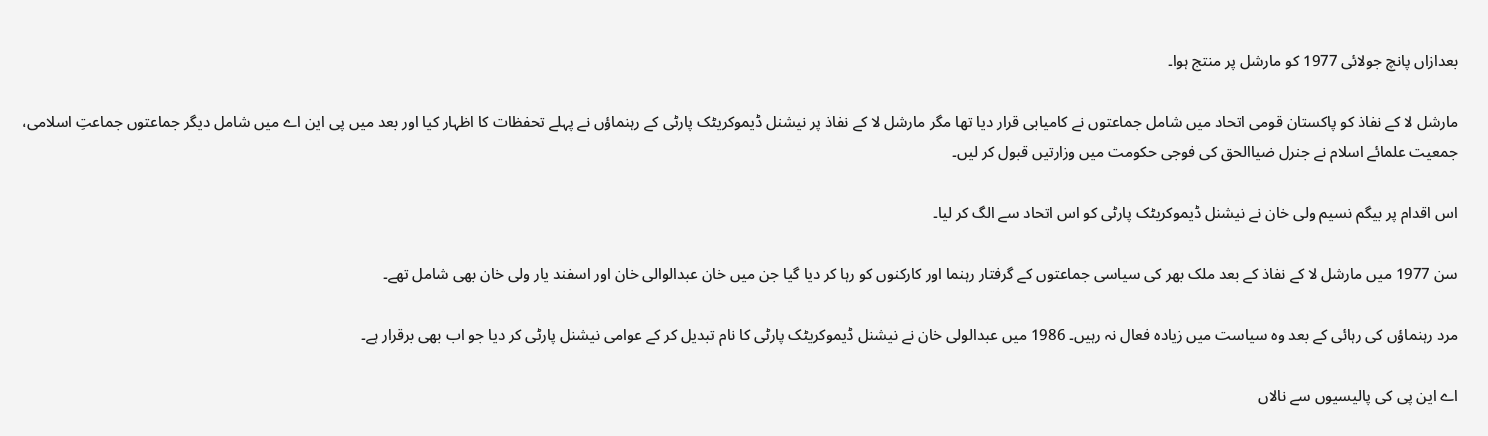بعدازاں پانچ جولائی 1977 کو مارشل پر منتج ہوا۔

مارشل لا کے نفاذ کو پاکستان قومی اتحاد میں شامل جماعتوں نے کامیابی قرار دیا تھا مگر مارشل لا کے نفاذ پر نیشنل ڈیموکریٹک پارٹی کے رہنماؤں نے پہلے تحفظات کا اظہار کیا اور بعد میں پی این اے میں شامل دیگر جماعتوں جماعتِ اسلامی، جمعیت علمائے اسلام نے جنرل ضیاالحق کی فوجی حکومت میں وزارتیں قبول کر لیں۔

اس اقدام پر بیگم نسیم ولی خان نے نیشنل ڈیموکریٹک پارٹی کو اس اتحاد سے الگ کر لیا۔

سن 1977 میں مارشل لا کے نفاذ کے بعد ملک بھر کی سیاسی جماعتوں کے گرفتار رہنما اور کارکنوں کو رہا کر دیا گیا جن میں خان عبدالوالی خان اور اسفند یار ولی خان بھی شامل تھے۔

مرد رہنماؤں کی رہائی کے بعد وہ سیاست میں زیادہ فعال نہ رہیں۔ 1986 میں عبدالولی خان نے نیشنل ڈیموکریٹک پارٹی کا نام تبدیل کر کے عوامی نیشنل پارٹی کر دیا جو اب بھی برقرار ہے۔

اے این پی کی پالیسیوں سے نالاں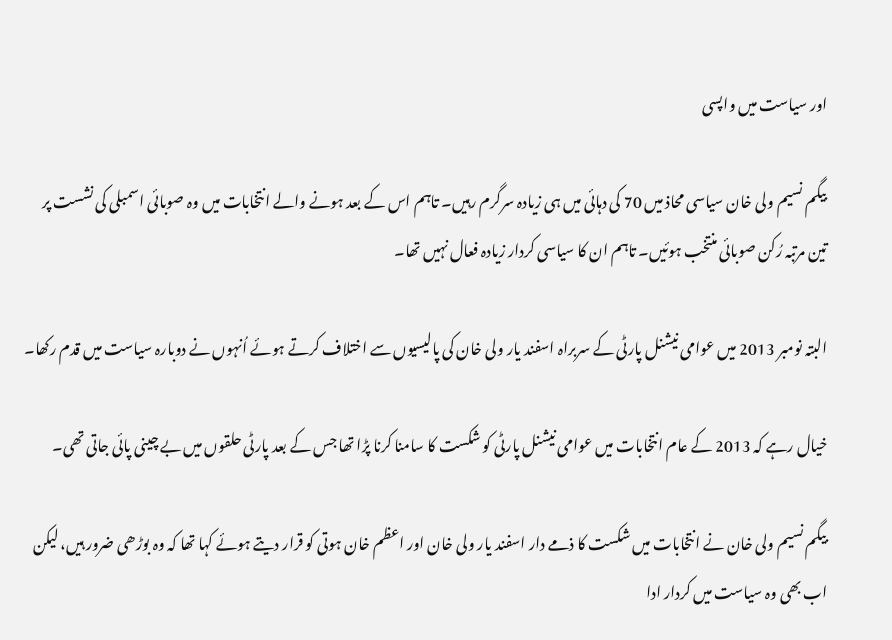اور سیاست میں واپسی

بیگم نسیم ولی خان سیاسی محاذ میں 70 کی دہائی میں ہی زیادہ سرگرم رہیں۔ تاہم اس کے بعد ہونے والے انتخابات میں وہ صوبائی اسمبلی کی نشست پر تین مرتبہ رُکن صوبائی منتخب ہوئیں۔ تاہم ان کا سیاسی کردار زیادہ فعال نہیں تھا۔

البتہ نومبر 2013 میں عوامی نیشنل پارٹی کے سربراہ اسفند یار ولی خان کی پالیسیوں سے اختلاف کرتے ہوئے اُنہوں نے دوبارہ سیاست میں قدم رکھا۔

خیال رہے کہ 2013 کے عام انتخابات میں عوامی نیشنل پارٹی کو شکست کا سامنا کرنا پڑا تھا جس کے بعد پارٹی حلقوں میں بے چینی پائی جاتی تھی۔

بیگم نسیم ولی خان نے انتخابات میں شکست کا ذمے دار اسفند یار ولی خان اور اعظم خان ہوتی کو قرار دیتے ہوئے کہا تھا کہ وہ بوڑھی ضرور ہیں، لیکن اب بھی وہ سیاست میں کردار ادا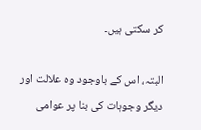کر سکتی ہیں۔

البتہ، اس کے باوجود وہ علالت اور دیگر وجوہات کی بنا پر عوامی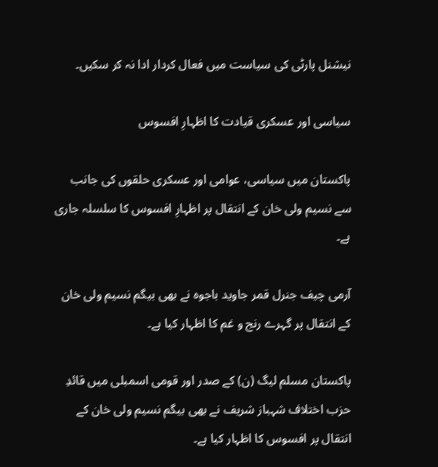نیشنل پارٹی کی سیاست میں فعال کردار ادا نہ کر سکیں۔

سیاسی اور عسکری قیادت کا اظہارِ افسوس

پاکستان میں سیاسی، عوامی اور عسکری حلقوں کی جانب سے نسیم ولی خان کے انتقال پر اظہارِ افسوس کا سلسلہ جاری ہے۔

آرمی چیف جنرل قمر جاوید باجوہ نے بھی بیگم نسیم ولی خان کے انتقال پر گہرے رنج و غم کا اظہار کیا ہے۔

پاکستان مسلم لیگ (ن) کے صدر اور قومی اسمبلی میں قائدِ حزب اختلاف شہباز شریف نے بھی بیگم نسیم ولی خان کے انتقال پر افسوس کا اظہار کیا ہے۔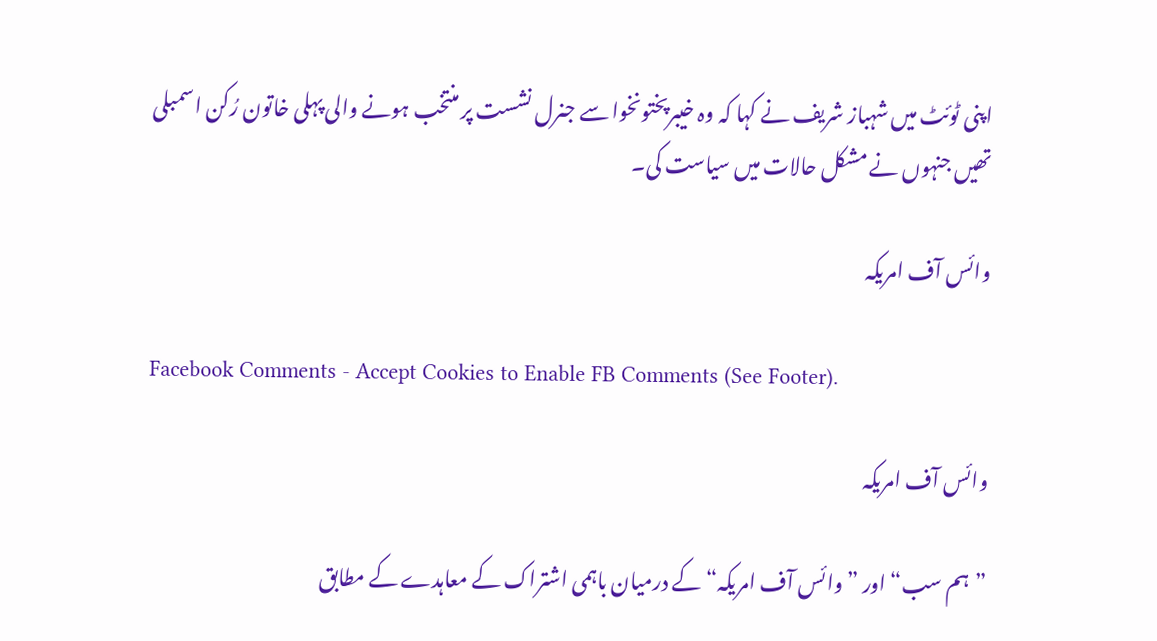اپنی ٹوئٹ میں شہباز شریف نے کہا کہ وہ خیبرپختونخوا سے جنرل نشست پر منتخب ہونے والی پہلی خاتون رُکن اسمبلی تھیں جنہوں نے مشکل حالات میں سیاست کی۔

وائس آف امریکہ

Facebook Comments - Accept Cookies to Enable FB Comments (See Footer).

وائس آف امریکہ

”ہم سب“ اور ”وائس آف امریکہ“ کے درمیان باہمی اشتراک کے معاہدے کے مطابق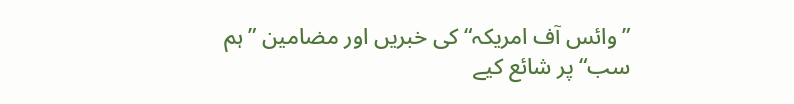”وائس آف امریکہ“ کی خبریں اور مضامین ”ہم سب“ پر شائع کیے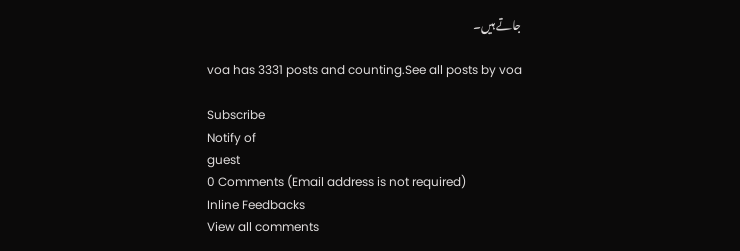جاتے ہیں۔

voa has 3331 posts and counting.See all posts by voa

Subscribe
Notify of
guest
0 Comments (Email address is not required)
Inline Feedbacks
View all comments